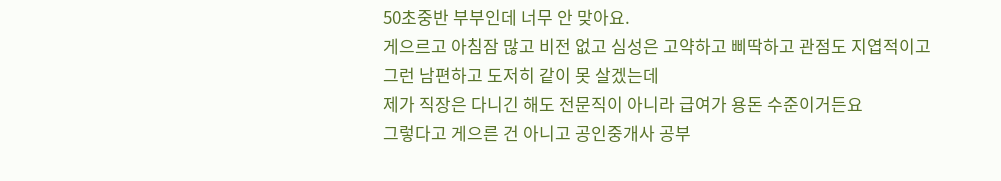50초중반 부부인데 너무 안 맞아요.
게으르고 아침잠 많고 비전 없고 심성은 고약하고 삐딱하고 관점도 지엽적이고
그런 남편하고 도저히 같이 못 살겠는데
제가 직장은 다니긴 해도 전문직이 아니라 급여가 용돈 수준이거든요
그렇다고 게으른 건 아니고 공인중개사 공부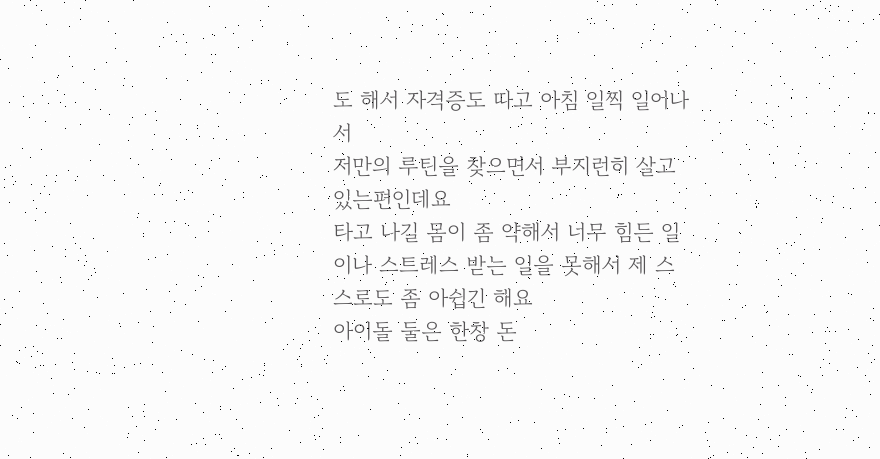도 해서 자격증도 따고 아침 일찍 일어나서
저만의 루틴을 찾으면서 부지런히 살고 있는편인데요
타고 나길 몸이 좀 약해서 너무 힘든 일이나 스트레스 받는 일을 못해서 제 스스로도 좀 아쉽긴 해요
아이돌 둘은 한창 돈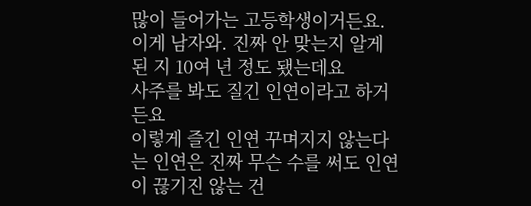많이 들어가는 고등학생이거든요.
이게 남자와. 진짜 안 맞는지 알게 된 지 10여 년 정도 됐는데요
사주를 봐도 질긴 인연이라고 하거든요
이렇게 즐긴 인연 꾸며지지 않는다는 인연은 진짜 무슨 수를 써도 인연이 끊기진 않는 건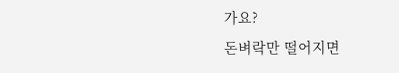가요?
돈벼락만 떨어지면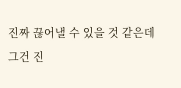진짜 끊어낼 수 있을 것 같은데
그건 진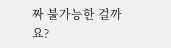짜 불가능한 걸까요?